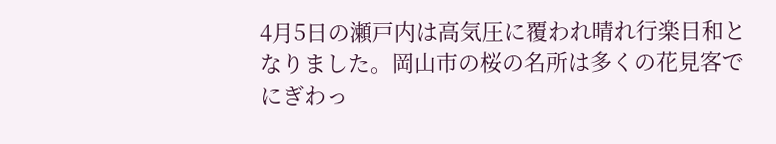4月5日の瀬戸内は高気圧に覆われ晴れ行楽日和となりました。岡山市の桜の名所は多くの花見客でにぎわっ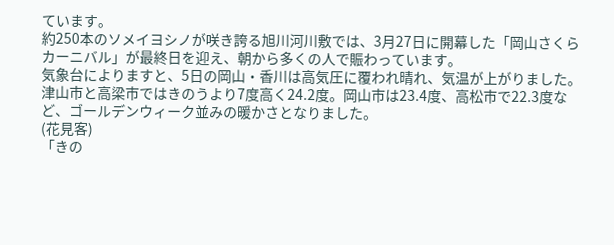ています。
約250本のソメイヨシノが咲き誇る旭川河川敷では、3月27日に開幕した「岡山さくらカーニバル」が最終日を迎え、朝から多くの人で賑わっています。
気象台によりますと、5日の岡山・香川は高気圧に覆われ晴れ、気温が上がりました。津山市と高梁市ではきのうより7度高く24.2度。岡山市は23.4度、高松市で22.3度など、ゴールデンウィーク並みの暖かさとなりました。
(花見客)
「きの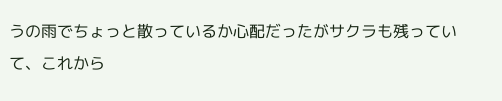うの雨でちょっと散っているか心配だったがサクラも残っていて、これから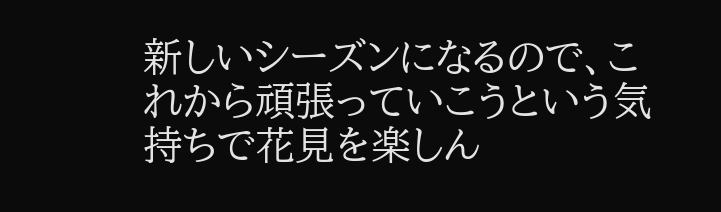新しいシーズンになるので、これから頑張っていこうという気持ちで花見を楽しん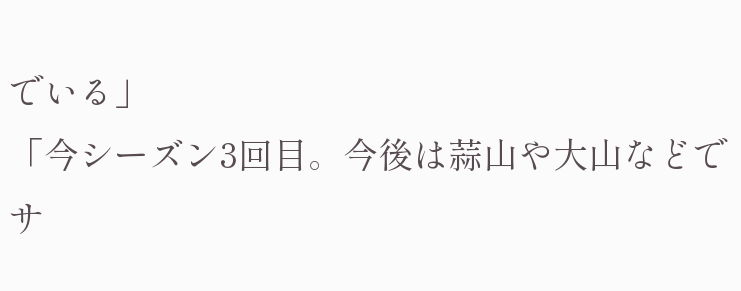でいる」
「今シーズン3回目。今後は蒜山や大山などでサ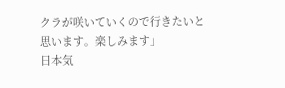クラが咲いていくので行きたいと思います。楽しみます」
日本気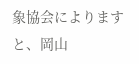象協会によりますと、岡山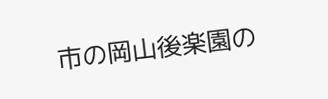市の岡山後楽園の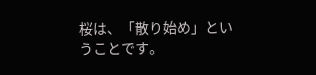桜は、「散り始め」ということです。